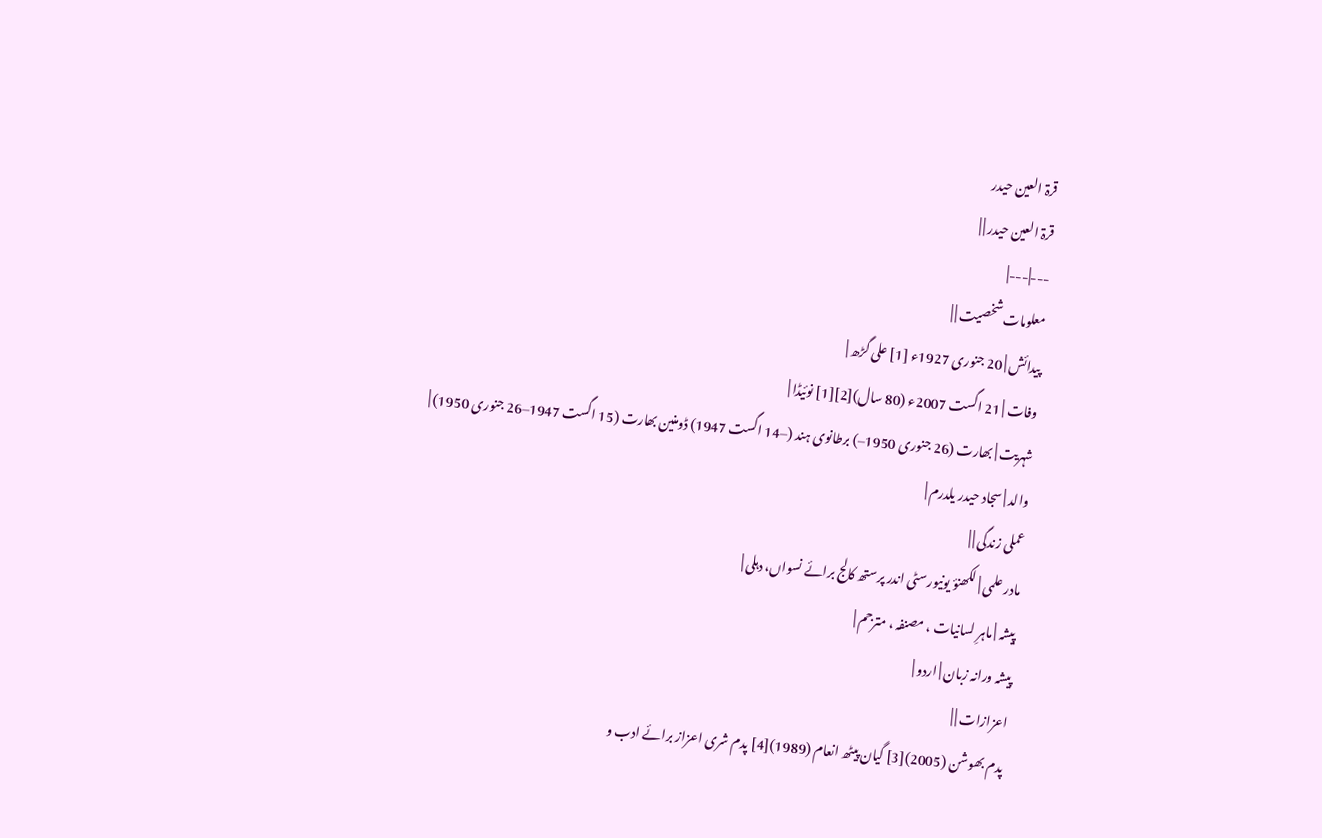قرۃ العين حيدر
قرۃ العين حيدر | |
---|---|
معلومات شخصیت | |
پیدائش | 20 جنوری 1927ء [1] علی گڑھ |
وفات | 21 اگست 2007ء (80 سال)[2][1] نوئیڈا |
شہریت | بھارت (26 جنوری 1950–) برطانوی ہند (–14 اگست 1947) ڈومنین بھارت (15 اگست 1947–26 جنوری 1950) |
والد | سجاد حیدر یلدرم |
عملی زندگی | |
مادر علمی | لکھنؤ یونیورسٹی اندر پرستھ کالج برائے نسواں، دہلی |
پیشہ | ماہرِ لسانیات ، مصنفہ ، مترجم |
پیشہ ورانہ زبان | اردو |
اعزازات | |
پدم بھوشن (2005)[3] گیان پیٹھ انعام (1989)[4] پدم شری اعزاز برائے ادب و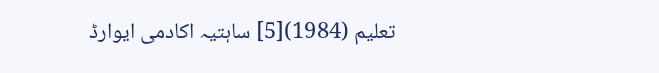تعلیم (1984)[5] ساہتیہ اکادمی ایوارڈ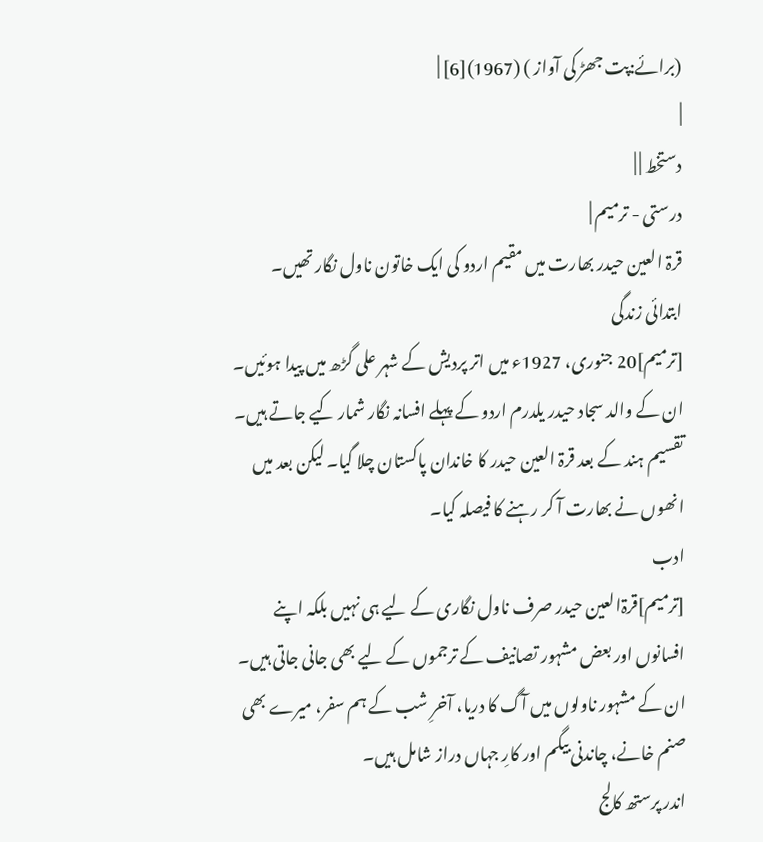(برائے:پت جھڑ کی آواز ) (1967)[6] |
|
دستخط | |
درستی - ترمیم |
قرۃ العین حیدر بھارت میں مقیم اردو کی ایک خاتون ناول نگار تھیں۔
ابتدائی زندگی
[ترمیم]20 جنوری، 1927ء میں اتر پردیش کے شہر علی گڑھ میں پیدا ہوئیں۔ ان کے والد سجاد حیدر یلدرم اردو کے پہلے افسانہ نگار شمار کیے جاتے ہیں۔ تقسیم ہند کے بعد قرۃ العین حیدر کا خاندان پاکستان چلا گیا۔ لیکن بعد میں انھوں نے بھارت آ کر رہنے کا فیصلہ کیا۔
ادب
[ترمیم]قرۃالعین حیدر صرف ناول نگاری کے لیے ہی نہیں بلکہ اپنے افسانوں اور بعض مشہور تصانیف کے ترجموں کے لیے بھی جانی جاتی ہیں۔ ان کے مشہور ناولوں میں آگ کا دریا، آخرِ شب کے ہم سفر، میرے بھی صنم خانے، چاندنی بیگم اور کارِ جہاں دراز شامل ہیں۔
اندر پرستھ کالج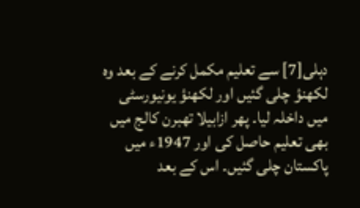دہلی[7] سے تعلیم مکمل کرنے کے بعد وہ لکھنؤ چلی گئیں اور لکھنؤ یونیورسٹی میں داخلہ لیا۔ پھر ازابیلا تھبرن کالج میں بھی تعلیم حاصل کی اور 1947ء میں پاکستان چلی گئیں۔ اس کے بعد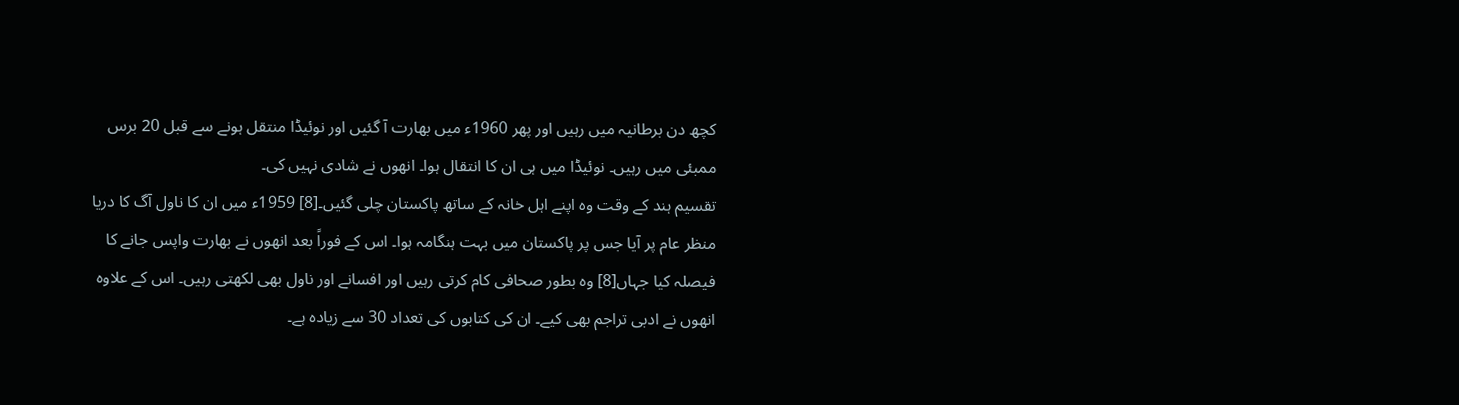کچھ دن برطانیہ میں رہیں اور پھر 1960ء میں بھارت آ گئیں اور نوئیڈا منتقل ہونے سے قبل 20 برس ممبئی میں رہیں۔ نوئیڈا میں ہی ان کا انتقال ہوا۔ انھوں نے شادی نہیں کی۔
تقسیم ہند کے وقت وہ اپنے اہل خانہ کے ساتھ پاکستان چلی گئیں۔[8] 1959ء میں ان کا ناول آگ کا دریا منظر عام پر آیا جس پر پاکستان میں بہت ہنگامہ ہوا۔ اس کے فوراً بعد انھوں نے بھارت واپس جانے کا فیصلہ کیا جہاں[8] وہ بطور صحافی کام کرتی رہیں اور افسانے اور ناول بھی لکھتی رہیں۔ اس کے علاوہ انھوں نے ادبی تراجم بھی کیے۔ ان کی کتابوں کی تعداد 30 سے زیادہ ہے۔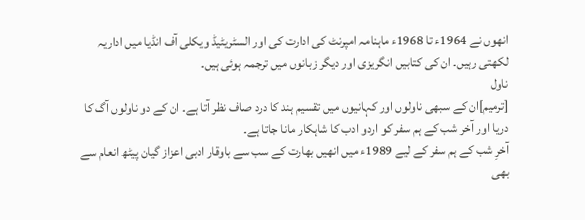انھوں نے 1964ء تا 1968ء ماہنامہ امپرنٹ کی ادارت کی اور السٹریٹیڈ ویکلی آف انڈیا میں اداریہ لکھتی رہیں۔ ان کی کتابیں انگریزی اور دیگر زبانوں میں ترجمہ ہوئی ہیں۔
ناول
[ترمیم]ان کے سبھی ناولوں اور کہانیوں میں تقسیم ہند کا درد صاف نظر آتا ہے۔ ان کے دو ناولوں آگ کا دریا اور آخر شب کے ہم سفر کو اردو ادب کا شاہکار مانا جاتا ہے۔
آخرِ شب کے ہم سفر کے لیے 1989ء میں انھیں بھارت کے سب سے باوقار ادبی اعزاز گیان پیٹھ انعام سے بھی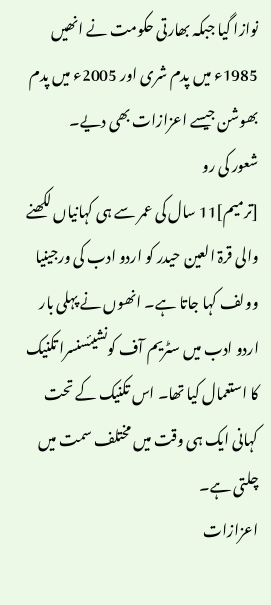نوازا گیا جبکہ بھارتی حکومت نے انھیں 1985ء میں پدم شری اور 2005ء میں پدم بھوشن جیسے اعزازات بھی دیے۔
شعور کی رو
[ترمیم]11 سال کی عمر سے ہی کہانیاں لکھنے والی قرۃ العین حیدر کو اردو ادب کی ورجینیا وولف کہا جاتا ہے۔ انھوں نے پہلی بار اردو ادب میں سٹریم آف کونشیئسنسرا تکنیک کا استعمال کیا تھا۔ اس تکنیک کے تحت کہانی ایک ہی وقت میں مختلف سمت میں چلتی ہے۔
اعزازات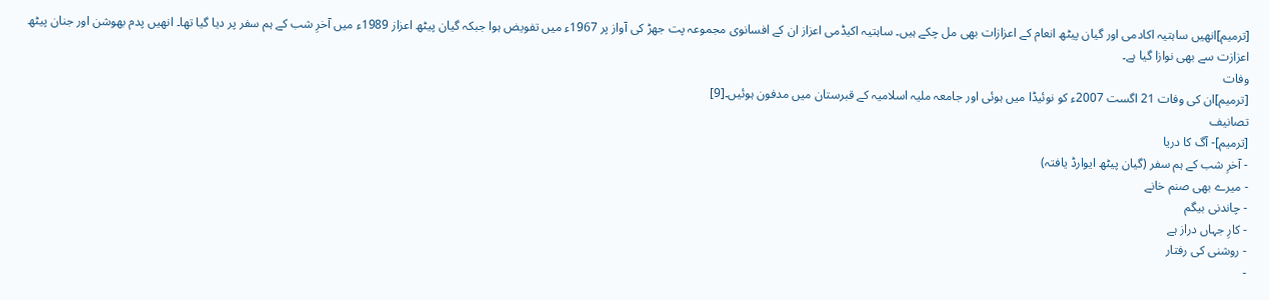[ترمیم]انھیں ساہتیہ اکادمی اور گیان پیٹھ انعام کے اعزازات بھی مل چکے ہیں۔ ساہتیہ اکیڈمی اعزاز ان کے افسانوی مجموعہ پت جھڑ کی آواز پر 1967ء میں تفویض ہوا جبکہ گیان پیٹھ اعزاز 1989ء میں آخرِ شب کے ہم سفر پر دیا گیا تھا۔ انھیں پدم بھوشن اور جنان پیٹھ اعزازت سے بھی نوازا گیا ہے۔
وفات
[ترمیم]ان کی وفات 21 اگست 2007ء کو نوئیڈا میں ہوئی اور جامعہ ملیہ اسلامیہ کے قبرستان میں مدفون ہوئیں۔[9]
تصانیف
[ترمیم]- آگ کا دریا
- آخرِ شب کے ہم سفر (گیان پیٹھ ایوارڈ یافتہ)
- میرے بھی صنم خانے
- چاندنی بیگم
- کارِ جہاں دراز ہے
- روشنی کی رفتار
-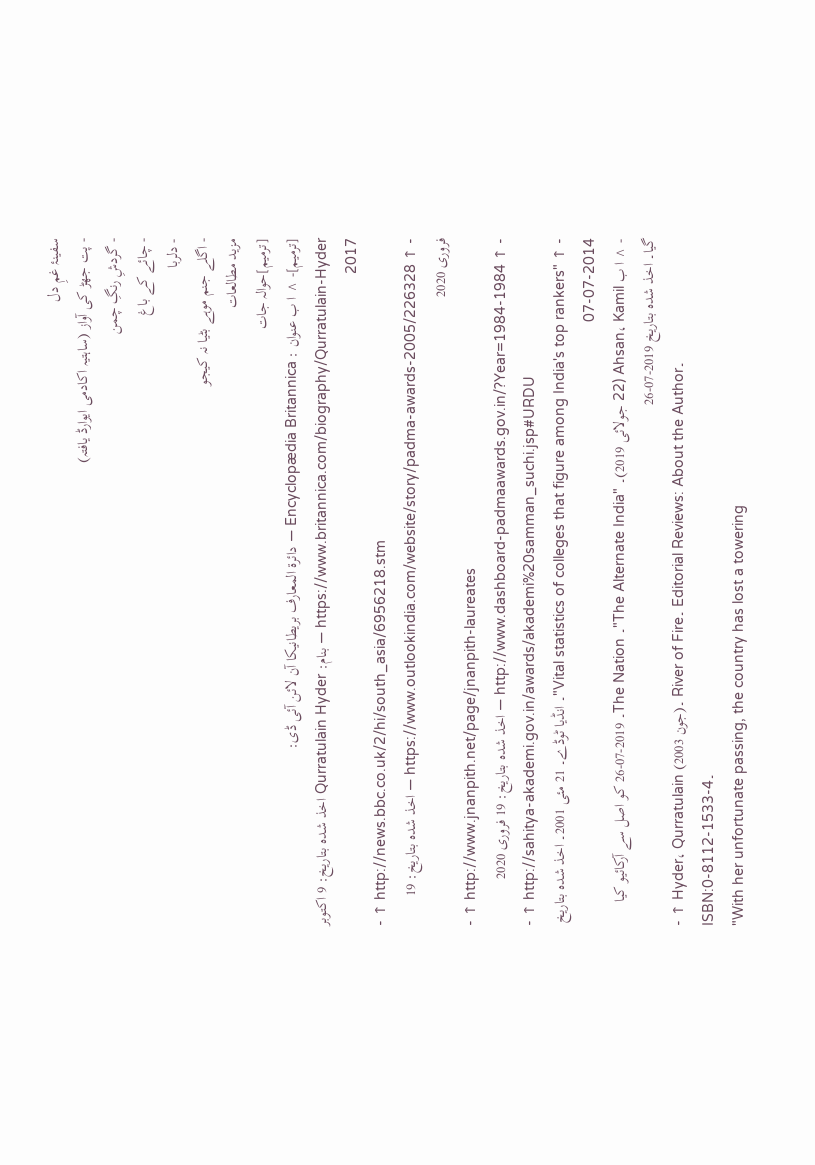سفینۂ غمِ دل
- پت جھڑ کی آواز (ساہتیہ اکادمی ایوارڈ یافتہ)
- گردشِ رنگِ چمن
- چائے کے باغ
- دلربا
- اگلے جنم موہے بٹیا نہ کیجو
مزید مطالعات
[ترمیم]حوالہ جات
[ترمیم]- ^ ا ب عنوان : Encyclopædia Britannica — دائرۃ المعارف بریطانیکا آن لائن آئی ڈی: https://www.britannica.com/biography/Qurratulain-Hyder — بنام: Qurratulain Hyder اخذ شدہ بتاریخ: 9 اکتوبر 2017
- ↑ http://news.bbc.co.uk/2/hi/south_asia/6956218.stm
- ↑ https://www.outlookindia.com/website/story/padma-awards-2005/226328 — اخذ شدہ بتاریخ: 19 فروری 2020
- ↑ http://www.jnanpith.net/page/jnanpith-laureates
- ↑ http://www.dashboard-padmaawards.gov.in/?Year=1984-1984 — اخذ شدہ بتاریخ: 19 فروری 2020
- ↑ http://sahitya-akademi.gov.in/awards/akademi%20samman_suchi.jsp#URDU
- ↑ "Vital statistics of colleges that figure among India's top rankers"۔ انڈیا ٹوڈے۔ 21 مئی 2001۔ اخذ شدہ بتاریخ 2014-07-07
- ^ ا ب Ahsan، Kamil (22 جولائی 2019)۔ "The Alternate India"۔ The Nation۔ 2019-07-26 کو اصل سے آرکائیو کیا گیا۔ اخذ شدہ بتاریخ 2019-07-26
- ↑ Hyder، Qurratulain (جون 2003)۔ River of Fire۔ Editorial Reviews: About the Author۔ ISBN:0-8112-1533-4۔
"With her unfortunate passing, the country has lost a towering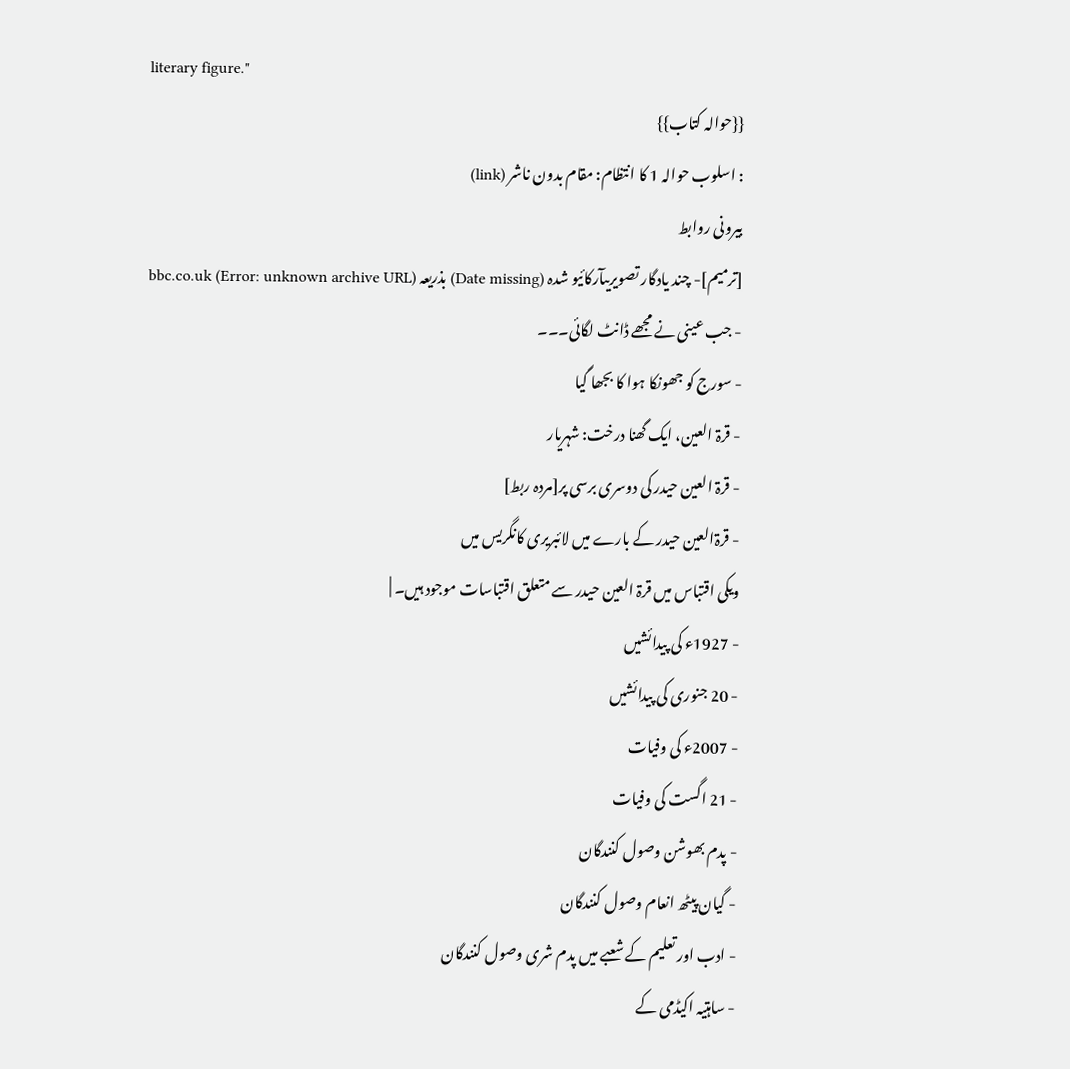literary figure."
{{حوالہ کتاب}}
: اسلوب حوالہ 1 کا انتظام: مقام بدون ناشر (link)
بیرونی روابط
[ترمیم]- چند یادگار تصویریںآرکائیو شدہ (Date missing) بذریعہ bbc.co.uk (Error: unknown archive URL)
- جب عینی نے مجھے ڈانٹ لگائی۔۔۔
- سورج کو جھونکا ہوا کا بجھا گيا
- قرۃ العین، ایک گھنا درخت: شہریار
- قرۃ العین حیدر کی دوسری برسی پر[مردہ ربط]
- قرۃالعین حیدر کے بارے میں لائبریری کانگریس میں
ویکی اقتباس میں قرۃ العين حيدر سے متعلق اقتباسات موجود ہیں۔ |
- 1927ء کی پیدائشیں
- 20 جنوری کی پیدائشیں
- 2007ء کی وفیات
- 21 اگست کی وفیات
- پدم بھوشن وصول کنندگان
- گیان پیٹھ انعام وصول کنندگان
- ادب اور تعلیم کے شعبے میں پدم شری وصول کنندگان
- ساہتیہ اکیڈمی کے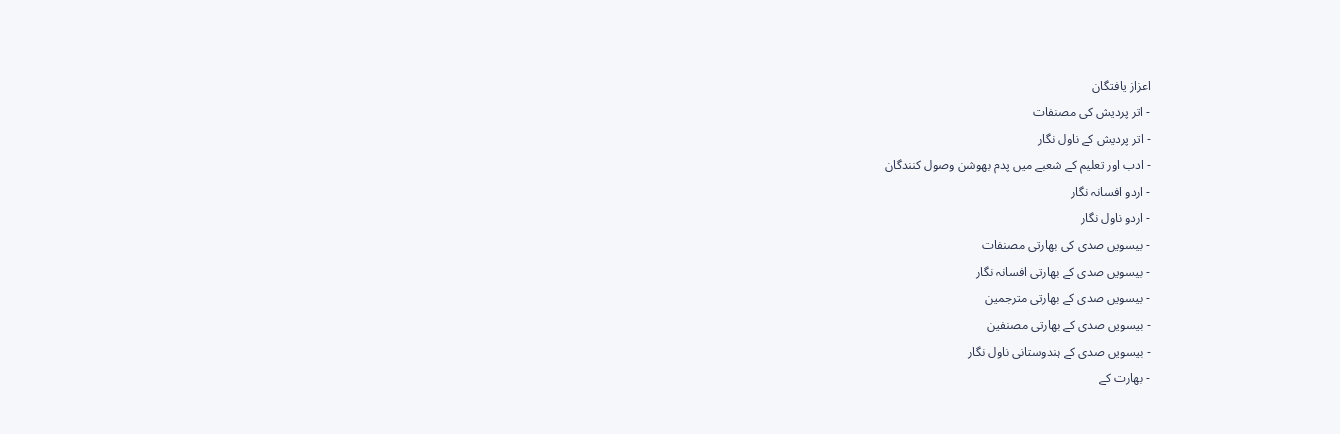اعزاز یافتگان
- اتر پردیش کی مصنفات
- اتر پردیش کے ناول نگار
- ادب اور تعلیم کے شعبے میں پدم بھوشن وصول کنندگان
- اردو افسانہ نگار
- اردو ناول نگار
- بیسویں صدی کی بھارتی مصنفات
- بیسویں صدی کے بھارتی افسانہ نگار
- بیسویں صدی کے بھارتی مترجمین
- بیسویں صدی کے بھارتی مصنفین
- بیسویں صدی کے ہندوستانی ناول نگار
- بھارت کے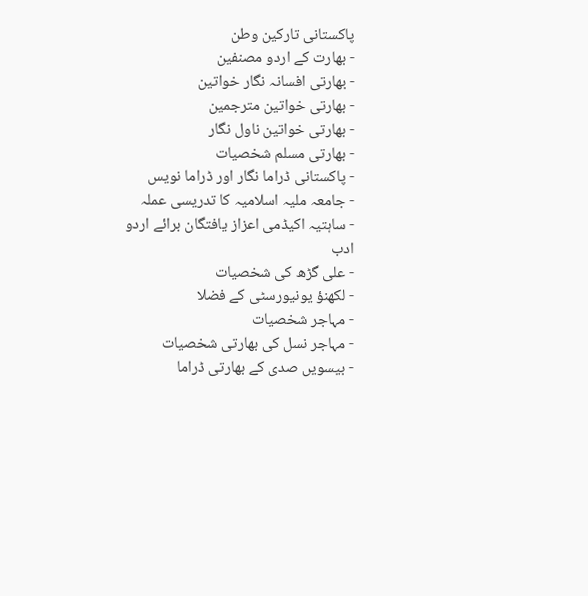پاکستانی تارکین وطن
- بھارت کے اردو مصنفین
- بھارتی افسانہ نگار خواتین
- بھارتی خواتین مترجمین
- بھارتی خواتین ناول نگار
- بھارتی مسلم شخصیات
- پاکستانی ڈراما نگار اور ڈراما نویس
- جامعہ ملیہ اسلامیہ کا تدریسی عملہ
- ساہتیہ اکیڈمی اعزاز یافتگان برائے اردو ادب
- علی گڑھ کی شخصیات
- لکھنؤ یونیورسٹی کے فضلا
- مہاجر شخصیات
- مہاجر نسل کی بھارتی شخصیات
- بیسویں صدی کے بھارتی ڈراما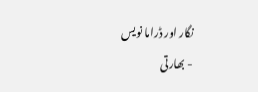نگار اور ڈراما نویس
- بھارتی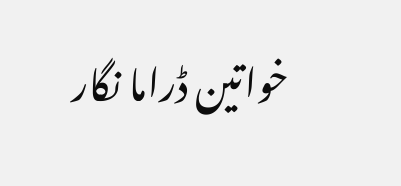خواتین ڈراما نگار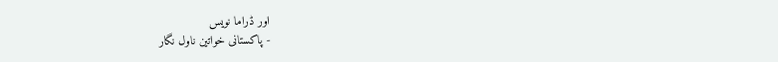اور ڈراما نویس
- پاکستانی خواتین ناول نگار